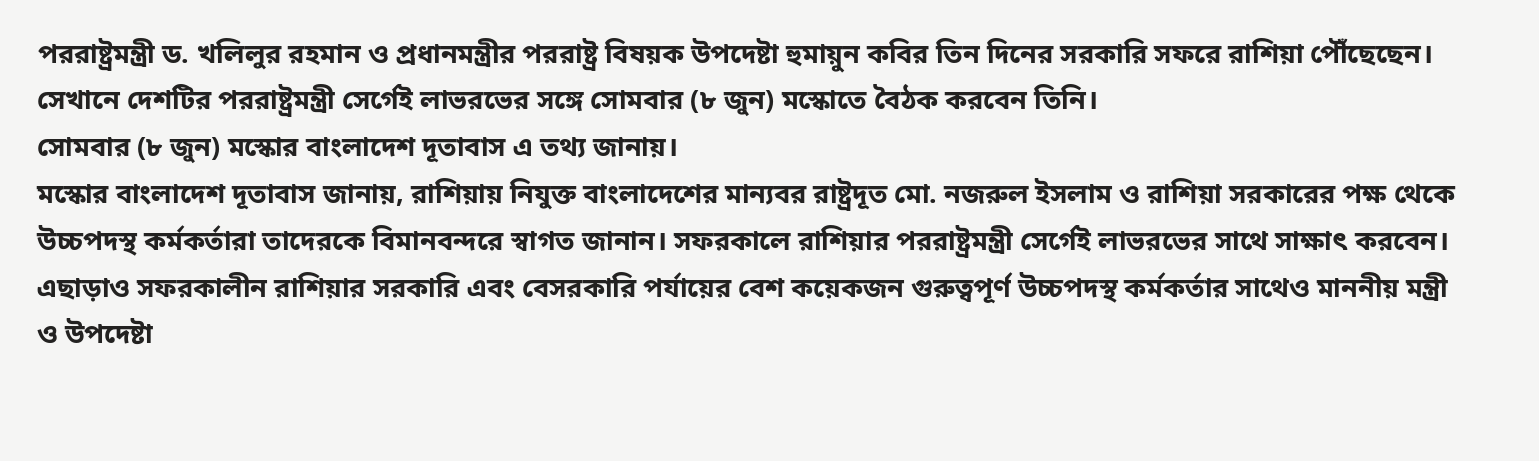পররাষ্ট্রমন্ত্রী ড. খলিলুর রহমান ও প্রধানমন্ত্রীর পররাষ্ট্র বিষয়ক উপদেষ্টা হুমায়ুন কবির তিন দিনের সরকারি সফরে রাশিয়া পৌঁছেছেন। সেখানে দেশটির পররাষ্ট্রমন্ত্রী সের্গেই লাভরভের সঙ্গে সোমবার (৮ জুন) মস্কোতে বৈঠক করবেন তিনি।
সোমবার (৮ জুন) মস্কোর বাংলাদেশ দূতাবাস এ তথ্য জানায়।
মস্কোর বাংলাদেশ দূতাবাস জানায়, রাশিয়ায় নিযুক্ত বাংলাদেশের মান্যবর রাষ্ট্রদূত মো. নজরুল ইসলাম ও রাশিয়া সরকারের পক্ষ থেকে উচ্চপদস্থ কর্মকর্তারা তাদেরকে বিমানবন্দরে স্বাগত জানান। সফরকালে রাশিয়ার পররাষ্ট্রমন্ত্রী সের্গেই লাভরভের সাথে সাক্ষাৎ করবেন। এছাড়াও সফরকালীন রাশিয়ার সরকারি এবং বেসরকারি পর্যায়ের বেশ কয়েকজন গুরুত্বপূর্ণ উচ্চপদস্থ কর্মকর্তার সাথেও মাননীয় মন্ত্রী ও উপদেষ্টা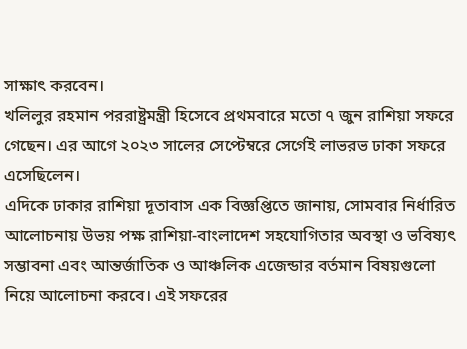সাক্ষাৎ করবেন।
খলিলুর রহমান পররাষ্ট্রমন্ত্রী হিসেবে প্রথমবারে মতো ৭ জুন রাশিয়া সফরে গেছেন। এর আগে ২০২৩ সালের সেপ্টেম্বরে সের্গেই লাভরভ ঢাকা সফরে এসেছিলেন।
এদিকে ঢাকার রাশিয়া দূতাবাস এক বিজ্ঞপ্তিতে জানায়, সোমবার নির্ধারিত আলোচনায় উভয় পক্ষ রাশিয়া-বাংলাদেশ সহযোগিতার অবস্থা ও ভবিষ্যৎ সম্ভাবনা এবং আন্তর্জাতিক ও আঞ্চলিক এজেন্ডার বর্তমান বিষয়গুলো নিয়ে আলোচনা করবে। এই সফরের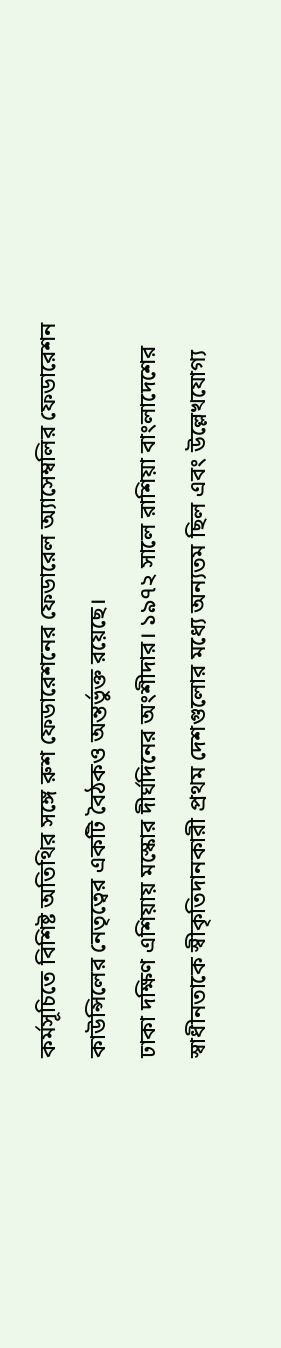কর্মসূচিতে বিশিষ্ট অতিথির সঙ্গে রুশ ফেডারেশনের ফেডারেল অ্যাসেম্বলির ফেডারেশন কাউন্সিলের নেতৃত্বের একটি বৈঠকও অন্তর্ভুক্ত রয়েছে।
ঢাকা দক্ষিণ এশিয়ায় মস্কোর দীর্ঘদিনের অংশীদার। ১৯৭২ সালে রাশিয়া বাংলাদেশের স্বাধীনতাকে স্বীকৃতিদানকারী প্রথম দেশগুলোর মধ্যে অন্যতম ছিল এবং উল্লেখযোগ্য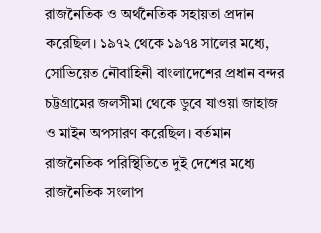রাজনৈতিক ও অর্থনৈতিক সহায়তা প্রদান করেছিল। ১৯৭২ থেকে ১৯৭৪ সালের মধ্যে, সোভিয়েত নৌবাহিনী বাংলাদেশের প্রধান বন্দর চট্টগ্রামের জলসীমা থেকে ডুবে যাওয়া জাহাজ ও মাইন অপসারণ করেছিল। বর্তমান রাজনৈতিক পরিস্থিতিতে দুই দেশের মধ্যে রাজনৈতিক সংলাপ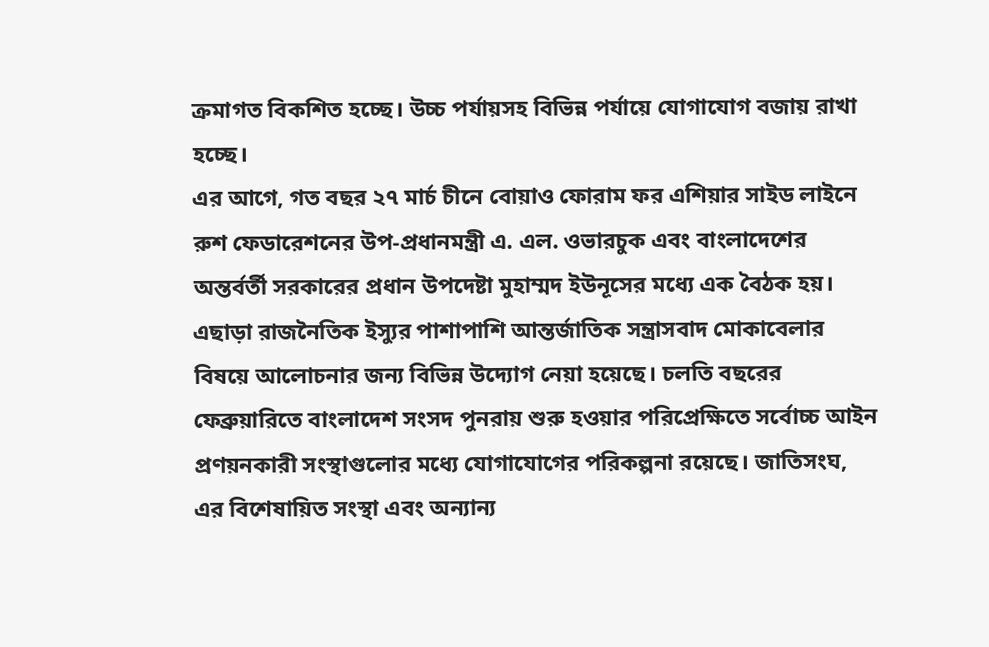ক্রমাগত বিকশিত হচ্ছে। উচ্চ পর্যায়সহ বিভিন্ন পর্যায়ে যোগাযোগ বজায় রাখা হচ্ছে।
এর আগে, গত বছর ২৭ মার্চ চীনে বোয়াও ফোরাম ফর এশিয়ার সাইড লাইনে রুশ ফেডারেশনের উপ-প্রধানমন্ত্রী এ. এল. ওভারচুক এবং বাংলাদেশের অন্তর্বর্তী সরকারের প্রধান উপদেষ্টা মুহাম্মদ ইউনূসের মধ্যে এক বৈঠক হয়। এছাড়া রাজনৈতিক ইস্যুর পাশাপাশি আন্তর্জাতিক সন্ত্রাসবাদ মোকাবেলার বিষয়ে আলোচনার জন্য বিভিন্ন উদ্যোগ নেয়া হয়েছে। চলতি বছরের ফেব্রুয়ারিতে বাংলাদেশ সংসদ পুনরায় শুরু হওয়ার পরিপ্রেক্ষিতে সর্বোচ্চ আইন প্রণয়নকারী সংস্থাগুলোর মধ্যে যোগাযোগের পরিকল্পনা রয়েছে। জাতিসংঘ, এর বিশেষায়িত সংস্থা এবং অন্যান্য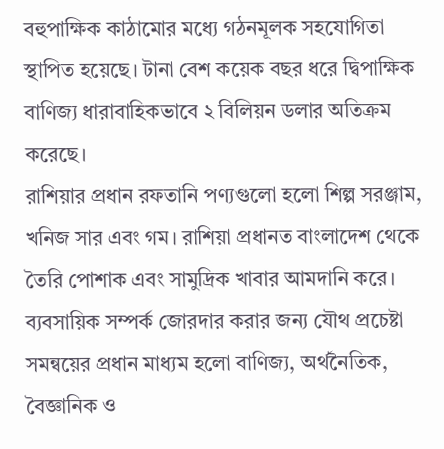বহুপাক্ষিক কাঠামোর মধ্যে গঠনমূলক সহযোগিতা স্থাপিত হয়েছে। টানা বেশ কয়েক বছর ধরে দ্বিপাক্ষিক বাণিজ্য ধারাবাহিকভাবে ২ বিলিয়ন ডলার অতিক্রম করেছে।
রাশিয়ার প্রধান রফতানি পণ্যগুলো হলো শিল্প সরঞ্জাম, খনিজ সার এবং গম। রাশিয়া প্রধানত বাংলাদেশ থেকে তৈরি পোশাক এবং সামুদ্রিক খাবার আমদানি করে। ব্যবসায়িক সম্পর্ক জোরদার করার জন্য যৌথ প্রচেষ্টা সমন্বয়ের প্রধান মাধ্যম হলো বাণিজ্য, অর্থনৈতিক, বৈজ্ঞানিক ও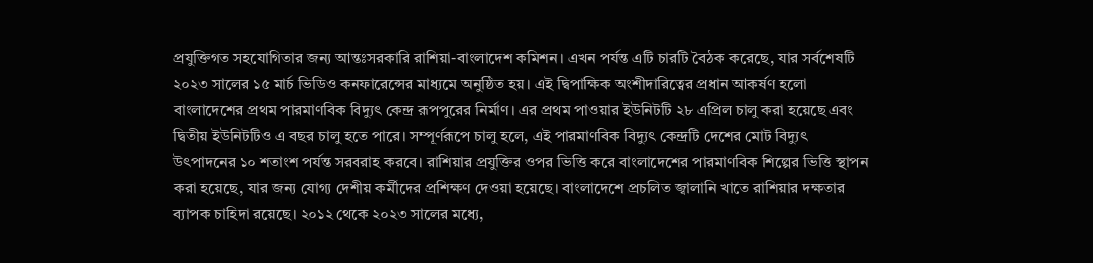প্রযুক্তিগত সহযোগিতার জন্য আন্তঃসরকারি রাশিয়া-বাংলাদেশ কমিশন। এখন পর্যন্ত এটি চারটি বৈঠক করেছে, যার সর্বশেষটি ২০২৩ সালের ১৫ মার্চ ভিডিও কনফারেন্সের মাধ্যমে অনুষ্ঠিত হয়। এই দ্বিপাক্ষিক অংশীদারিত্বের প্রধান আকর্ষণ হলো বাংলাদেশের প্রথম পারমাণবিক বিদ্যুৎ কেন্দ্র রূপপুরের নির্মাণ। এর প্রথম পাওয়ার ইউনিটটি ২৮ এপ্রিল চালু করা হয়েছে এবং দ্বিতীয় ইউনিটটিও এ বছর চালু হতে পারে। সম্পূর্ণরূপে চালু হলে, এই পারমাণবিক বিদ্যুৎ কেন্দ্রটি দেশের মোট বিদ্যুৎ উৎপাদনের ১০ শতাংশ পর্যন্ত সরবরাহ করবে। রাশিয়ার প্রযুক্তির ওপর ভিত্তি করে বাংলাদেশের পারমাণবিক শিল্পের ভিত্তি স্থাপন করা হয়েছে, যার জন্য যোগ্য দেশীয় কর্মীদের প্রশিক্ষণ দেওয়া হয়েছে। বাংলাদেশে প্রচলিত জ্বালানি খাতে রাশিয়ার দক্ষতার ব্যাপক চাহিদা রয়েছে। ২০১২ থেকে ২০২৩ সালের মধ্যে,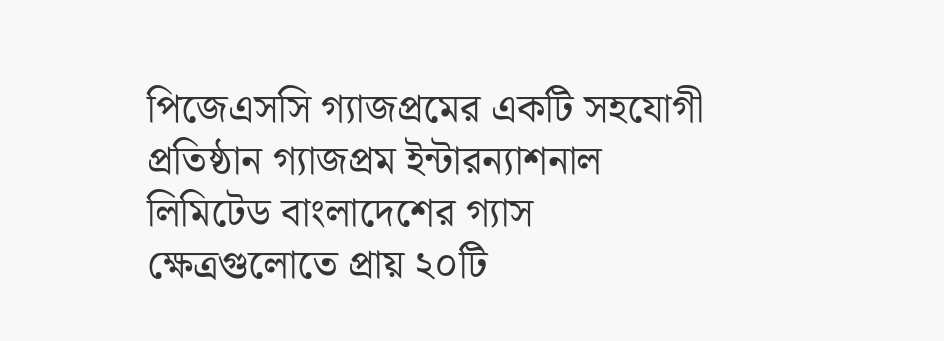পিজেএসসি গ্যাজপ্রমের একটি সহযোগী প্রতিষ্ঠান গ্যাজপ্রম ইন্টারন্যাশনাল লিমিটেড বাংলাদেশের গ্যাস ক্ষেত্রগুলোতে প্রায় ২০টি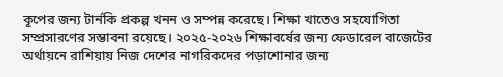কূপের জন্য টার্নকি প্রকল্প খনন ও সম্পন্ন করেছে। শিক্ষা খাতেও সহযোগিতা সম্প্রসারণের সম্ভাবনা রয়েছে। ২০২৫-২০২৬ শিক্ষাবর্ষের জন্য ফেডারেল বাজেটের অর্থায়নে রাশিয়ায় নিজ দেশের নাগরিকদের পড়াশোনার জন্য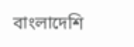বাংলাদেশি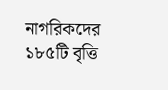নাগরিকদের ১৮৫টি বৃত্তি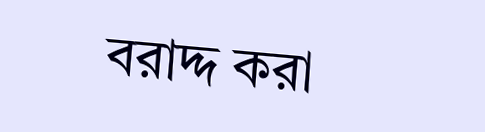বরাদ্দ করা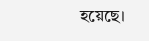হয়েছে।